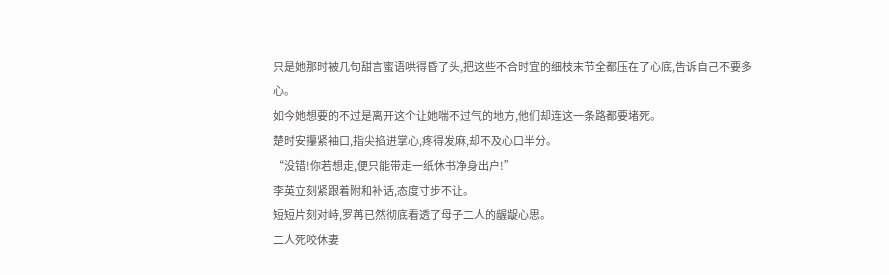只是她那时被几句甜言蜜语哄得昏了头,把这些不合时宜的细枝末节全都压在了心底,告诉自己不要多心。
如今她想要的不过是离开这个让她喘不过气的地方,他们却连这一条路都要堵死。
楚时安攥紧袖口,指尖掐进掌心,疼得发麻,却不及心口半分。
“没错!你若想走,便只能带走一纸休书净身出户!”
李英立刻紧跟着附和补话,态度寸步不让。
短短片刻对峙,罗苒已然彻底看透了母子二人的龌龊心思。
二人死咬休妻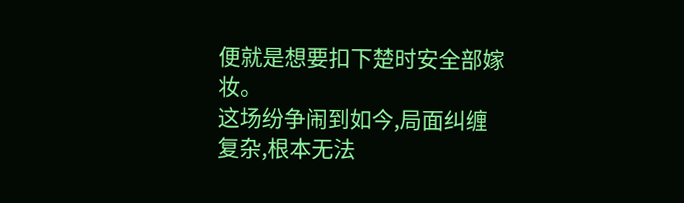便就是想要扣下楚时安全部嫁妆。
这场纷争闹到如今,局面纠缠复杂,根本无法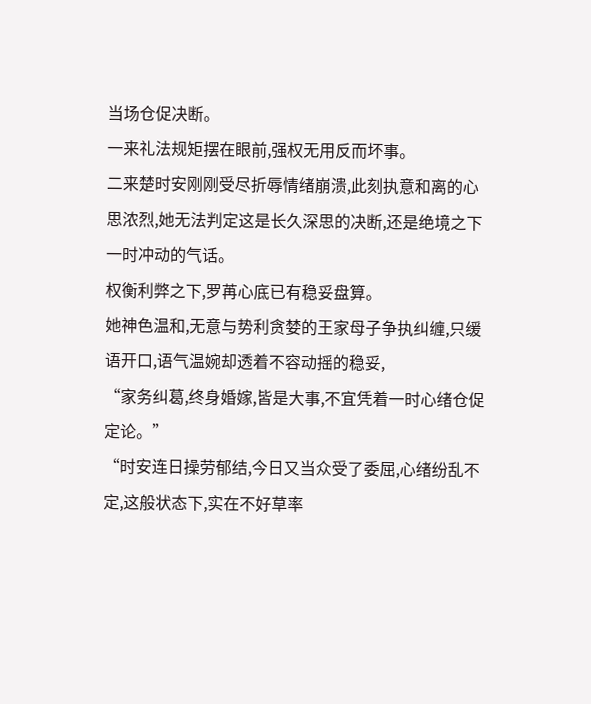当场仓促决断。
一来礼法规矩摆在眼前,强权无用反而坏事。
二来楚时安刚刚受尽折辱情绪崩溃,此刻执意和离的心思浓烈,她无法判定这是长久深思的决断,还是绝境之下一时冲动的气话。
权衡利弊之下,罗苒心底已有稳妥盘算。
她神色温和,无意与势利贪婪的王家母子争执纠缠,只缓语开口,语气温婉却透着不容动摇的稳妥,
“家务纠葛,终身婚嫁,皆是大事,不宜凭着一时心绪仓促定论。”
“时安连日操劳郁结,今日又当众受了委屈,心绪纷乱不定,这般状态下,实在不好草率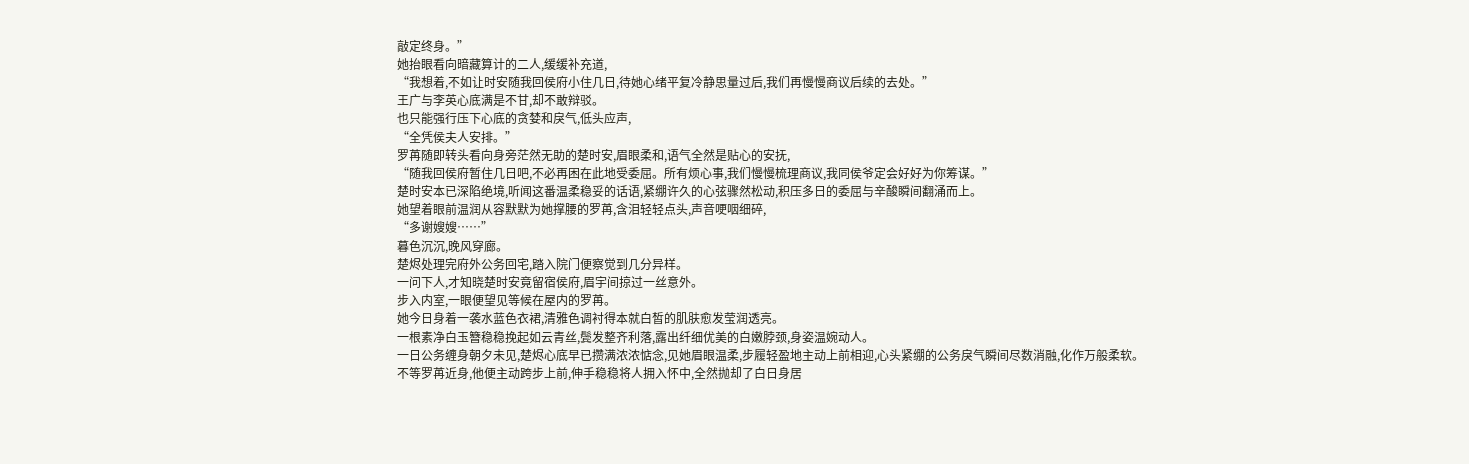敲定终身。”
她抬眼看向暗藏算计的二人,缓缓补充道,
“我想着,不如让时安随我回侯府小住几日,待她心绪平复冷静思量过后,我们再慢慢商议后续的去处。”
王广与李英心底满是不甘,却不敢辩驳。
也只能强行压下心底的贪婪和戾气,低头应声,
“全凭侯夫人安排。”
罗苒随即转头看向身旁茫然无助的楚时安,眉眼柔和,语气全然是贴心的安抚,
“随我回侯府暂住几日吧,不必再困在此地受委屈。所有烦心事,我们慢慢梳理商议,我同侯爷定会好好为你筹谋。”
楚时安本已深陷绝境,听闻这番温柔稳妥的话语,紧绷许久的心弦骤然松动,积压多日的委屈与辛酸瞬间翻涌而上。
她望着眼前温润从容默默为她撑腰的罗苒,含泪轻轻点头,声音哽咽细碎,
“多谢嫂嫂……”
暮色沉沉,晚风穿廊。
楚烬处理完府外公务回宅,踏入院门便察觉到几分异样。
一问下人,才知晓楚时安竟留宿侯府,眉宇间掠过一丝意外。
步入内室,一眼便望见等候在屋内的罗苒。
她今日身着一袭水蓝色衣裙,清雅色调衬得本就白皙的肌肤愈发莹润透亮。
一根素净白玉簪稳稳挽起如云青丝,鬓发整齐利落,露出纤细优美的白嫩脖颈,身姿温婉动人。
一日公务缠身朝夕未见,楚烬心底早已攒满浓浓惦念,见她眉眼温柔,步履轻盈地主动上前相迎,心头紧绷的公务戾气瞬间尽数消融,化作万般柔软。
不等罗苒近身,他便主动跨步上前,伸手稳稳将人拥入怀中,全然抛却了白日身居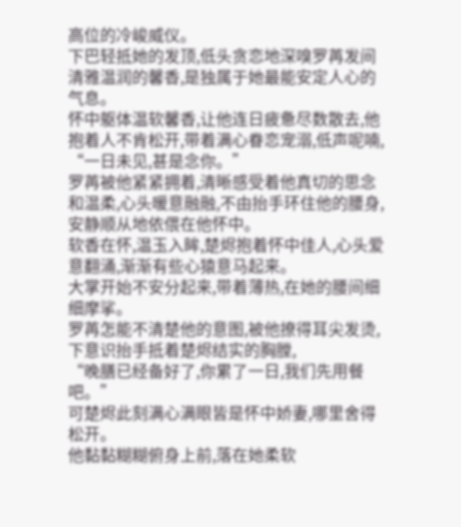高位的冷峻威仪。
下巴轻抵她的发顶,低头贪恋地深嗅罗苒发间清雅温润的馨香,是独属于她最能安定人心的气息。
怀中躯体温软馨香,让他连日疲惫尽数散去,他抱着人不肯松开,带着满心眷恋宠溺,低声呢喃,
“一日未见,甚是念你。”
罗苒被他紧紧拥着,清晰感受着他真切的思念和温柔,心头暖意融融,不由抬手环住他的腰身,安静顺从地依偎在他怀中。
软香在怀,温玉入眸,楚烬抱着怀中佳人,心头爱意翻涌,渐渐有些心猿意马起来。
大掌开始不安分起来,带着薄热,在她的腰间细细摩挲。
罗苒怎能不清楚他的意图,被他撩得耳尖发烫,下意识抬手抵着楚烬结实的胸膛,
“晚膳已经备好了,你累了一日,我们先用餐吧。”
可楚烬此刻满心满眼皆是怀中娇妻,哪里舍得松开。
他黏黏糊糊俯身上前,落在她柔软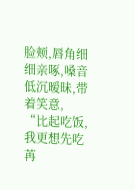脸颊,唇角细细亲啄,嗓音低沉暧昧,带着笑意,
“比起吃饭,我更想先吃苒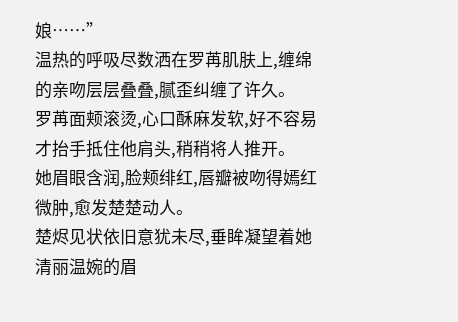娘……”
温热的呼吸尽数洒在罗苒肌肤上,缠绵的亲吻层层叠叠,腻歪纠缠了许久。
罗苒面颊滚烫,心口酥麻发软,好不容易才抬手抵住他肩头,稍稍将人推开。
她眉眼含润,脸颊绯红,唇瓣被吻得嫣红微肿,愈发楚楚动人。
楚烬见状依旧意犹未尽,垂眸凝望着她清丽温婉的眉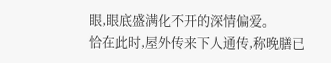眼,眼底盛满化不开的深情偏爱。
恰在此时,屋外传来下人通传,称晚膳已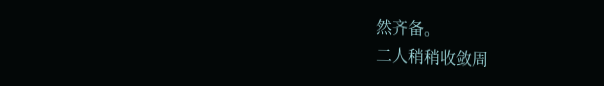然齐备。
二人稍稍收敛周